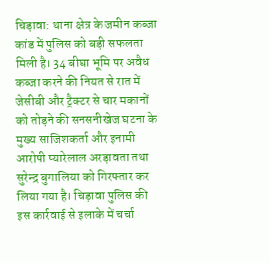चिड़ावा: थाना क्षेत्र के जमीन कब्जा कांड में पुलिस को बड़ी सफलता मिली है। 34 बीघा भूमि पर अवैध कब्जा करने की नियत से रात में जेसीबी और ट्रैक्टर से चार मकानों को तोड़ने की सनसनीखेज घटना के मुख्य साजिशकर्ता और इनामी आरोपी प्यारेलाल अरड़ावता तथा सुरेन्द्र बुगालिया को गिरफ्तार कर लिया गया है। चिड़ावा पुलिस की इस कार्रवाई से इलाके में चर्चा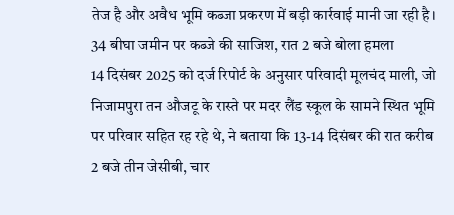तेज है और अवैध भूमि कब्जा प्रकरण में बड़ी कार्रवाई मानी जा रही है।
34 बीघा जमीन पर कब्जे की साजिश, रात 2 बजे बोला हमला
14 दिसंबर 2025 को दर्ज रिपोर्ट के अनुसार परिवादी मूलचंद माली, जो निजामपुरा तन औजटू के रास्ते पर मदर लैंड स्कूल के सामने स्थित भूमि पर परिवार सहित रह रहे थे, ने बताया कि 13-14 दिसंबर की रात करीब 2 बजे तीन जेसीबी, चार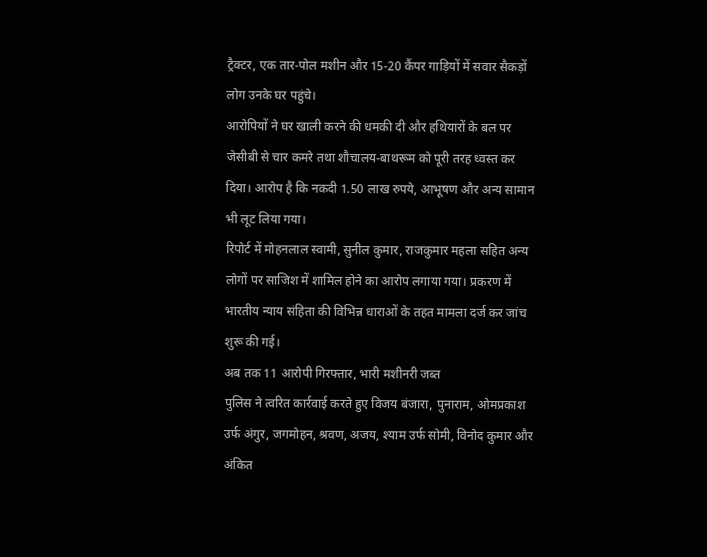ट्रैक्टर, एक तार-पोल मशीन और 15-20 कैंपर गाड़ियों में सवार सैकड़ों लोग उनके घर पहुंचे।
आरोपियों ने घर खाली करने की धमकी दी और हथियारों के बल पर जेसीबी से चार कमरे तथा शौचालय-बाथरूम को पूरी तरह ध्वस्त कर दिया। आरोप है कि नकदी 1.50 लाख रुपये, आभूषण और अन्य सामान भी लूट लिया गया।
रिपोर्ट में मोहनलाल स्वामी, सुनील कुमार, राजकुमार महला सहित अन्य लोगों पर साजिश में शामिल होने का आरोप लगाया गया। प्रकरण में भारतीय न्याय संहिता की विभिन्न धाराओं के तहत मामला दर्ज कर जांच शुरू की गई।
अब तक 11 आरोपी गिरफ्तार, भारी मशीनरी जब्त
पुलिस ने त्वरित कार्रवाई करते हुए विजय बंजारा, पुनाराम, ओमप्रकाश उर्फ अंगुर, जगमोहन, श्रवण, अजय, श्याम उर्फ सोमी, विनोद कुमार और अंकित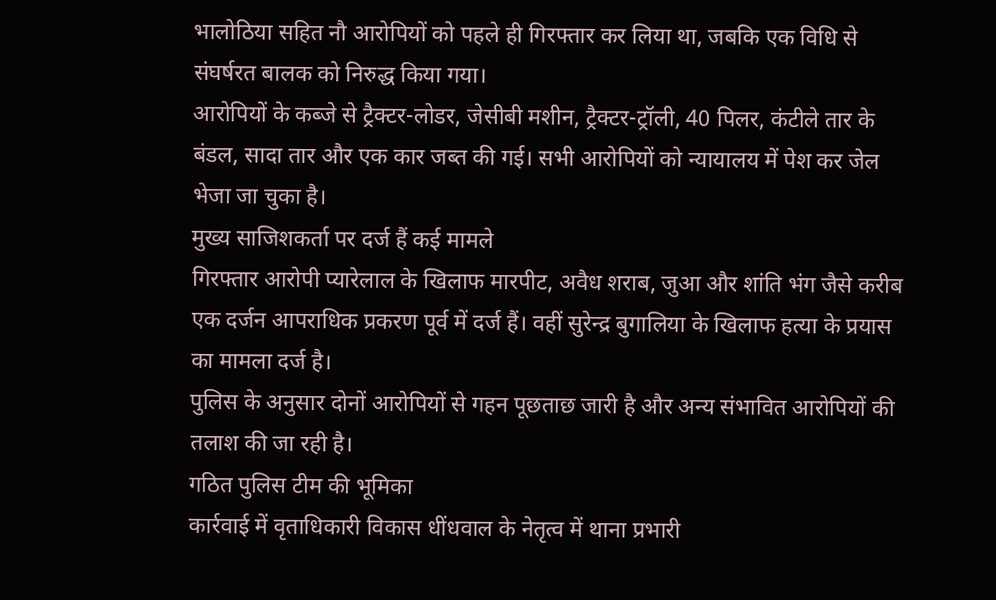भालोठिया सहित नौ आरोपियों को पहले ही गिरफ्तार कर लिया था, जबकि एक विधि से संघर्षरत बालक को निरुद्ध किया गया।
आरोपियों के कब्जे से ट्रैक्टर-लोडर, जेसीबी मशीन, ट्रैक्टर-ट्रॉली, 40 पिलर, कंटीले तार के बंडल, सादा तार और एक कार जब्त की गई। सभी आरोपियों को न्यायालय में पेश कर जेल भेजा जा चुका है।
मुख्य साजिशकर्ता पर दर्ज हैं कई मामले
गिरफ्तार आरोपी प्यारेलाल के खिलाफ मारपीट, अवैध शराब, जुआ और शांति भंग जैसे करीब एक दर्जन आपराधिक प्रकरण पूर्व में दर्ज हैं। वहीं सुरेन्द्र बुगालिया के खिलाफ हत्या के प्रयास का मामला दर्ज है।
पुलिस के अनुसार दोनों आरोपियों से गहन पूछताछ जारी है और अन्य संभावित आरोपियों की तलाश की जा रही है।
गठित पुलिस टीम की भूमिका
कार्रवाई में वृताधिकारी विकास धींधवाल के नेतृत्व में थाना प्रभारी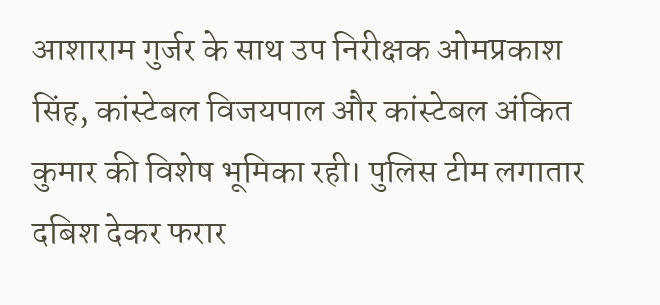आशाराम गुर्जर के साथ उप निरीक्षक ओमप्रकाश सिंह, कांस्टेबल विजयपाल और कांस्टेबल अंकित कुमार की विशेष भूमिका रही। पुलिस टीम लगातार दबिश देकर फरार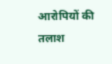आरोपियों की तलाश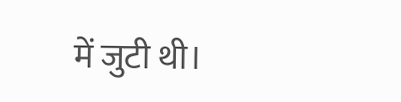में जुटी थी।